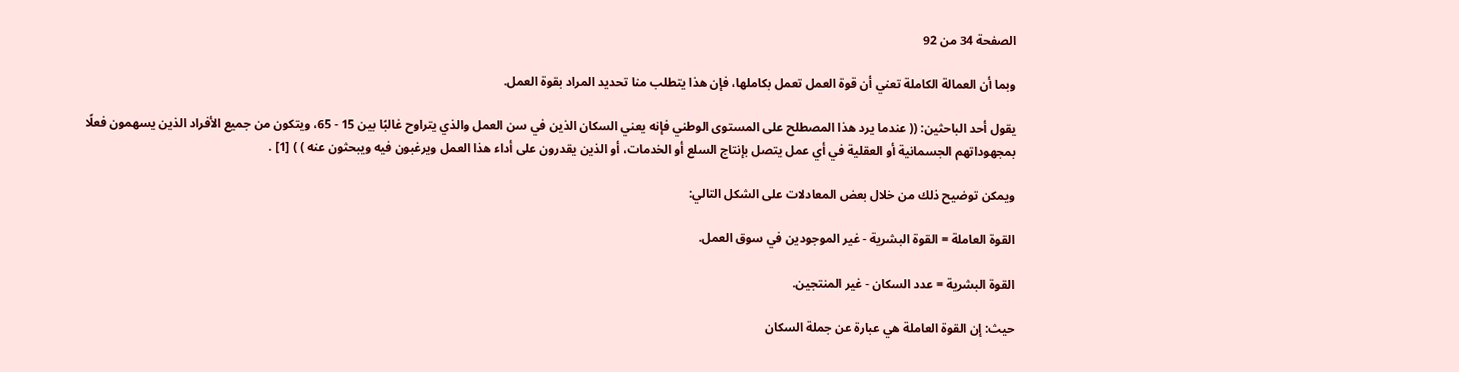الصفحة 34 من 92

وبما أن العمالة الكاملة تعني أن قوة العمل تعمل بكاملها، فإن هذا يتطلب منا تحديد المراد بقوة العمل.

يقول أحد الباحثين: (( عندما يرد هذا المصطلح على المستوى الوطني فإنه يعني السكان الذين في سن العمل والذي يتراوح غالبًا بين 15 - 65، ويتكون من جميع الأفراد الذين يسهمون فعلًا بمجهوداتهم الجسمانية أو العقلية في أي عمل يتصل بإنتاج السلع أو الخدمات، أو الذين يقدرون على أداء هذا العمل ويرغبون فيه ويبحثون عنه ) ) [1] .

ويمكن توضيح ذلك من خلال بعض المعادلات على الشكل التالي:

القوة العاملة = القوة البشرية - غير الموجودين في سوق العمل.

القوة البشرية = عدد السكان - غير المنتجين.

حيث: إن القوة العاملة هي عبارة عن جملة السكان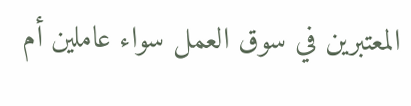المعتبرين في سوق العمل سواء عاملين أم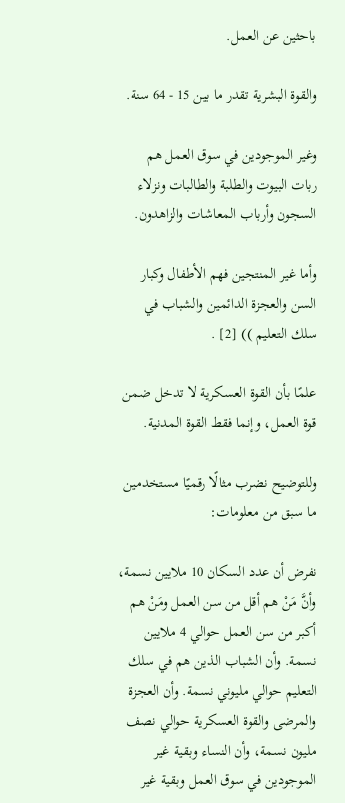باحثين عن العمل.

والقوة البشرية تقدر ما بين 15 - 64 سنة.

وغير الموجودين في سوق العمل هم ربات البيوت والطلبة والطالبات ونزلاء السجون وأرباب المعاشات والزاهدون.

وأما غير المنتجين فهم الأطفال وكبار السن والعجزة الدائمين والشباب في سلك التعليم )) [2] .

علمًا بأن القوة العسكرية لا تدخل ضمن قوة العمل، وإنما فقط القوة المدنية.

وللتوضيح نضرب مثالًا رقميًا مستخدمين ما سبق من معلومات:

نفرض أن عدد السكان 10 ملايين نسمة، وأنَّ مَنْ هم أقل من سن العمل ومَنْ هم أكبر من سن العمل حوالي 4 ملايين نسمة. وأن الشباب الذين هم في سلك التعليم حوالي مليوني نسمة. وأن العجزة والمرضى والقوة العسكرية حوالي نصف مليون نسمة، وأن النساء وبقية غير الموجودين في سوق العمل وبقية غير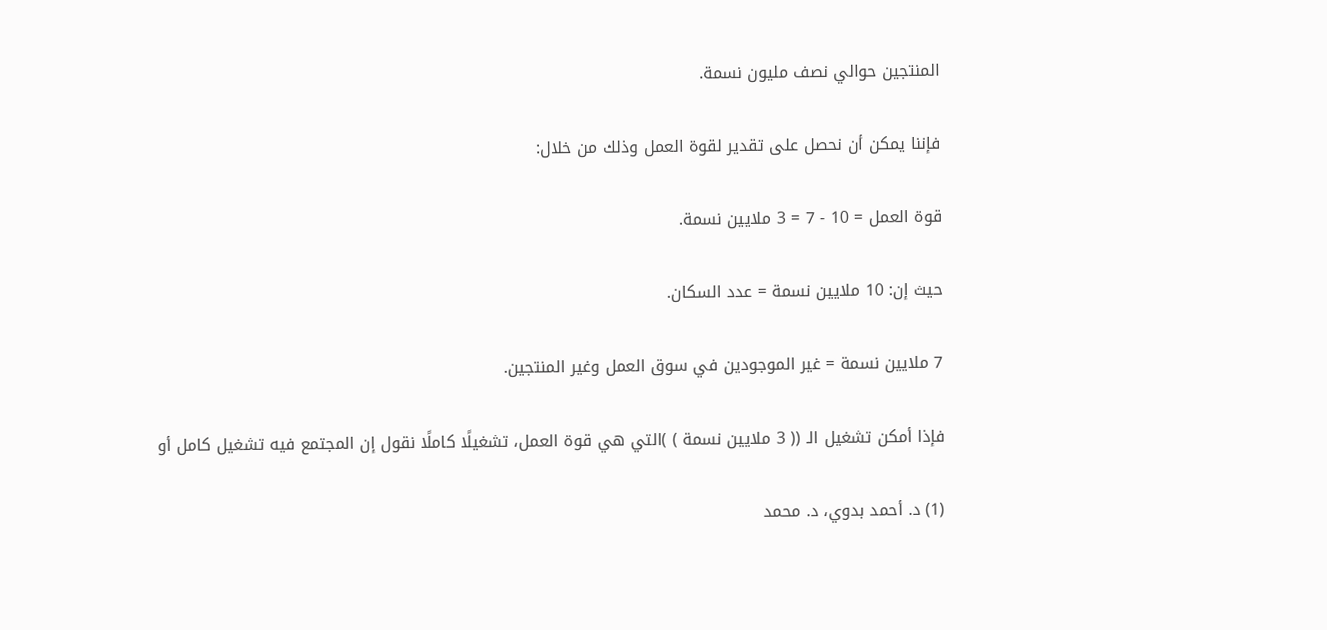المنتجين حوالي نصف مليون نسمة.

فإننا يمكن أن نحصل على تقدير لقوة العمل وذلك من خلال:

قوة العمل = 10 - 7 = 3 ملايين نسمة.

حيث إن: 10 ملايين نسمة = عدد السكان.

7 ملايين نسمة = غير الموجودين في سوق العمل وغير المنتجين.

فإذا أمكن تشغيل الـ (( 3 ملايين نسمة ) )التي هي قوة العمل، تشغيلًا كاملًا نقول إن المجتمع فيه تشغيل كامل أو

(1) د. أحمد بدوي، د. محمد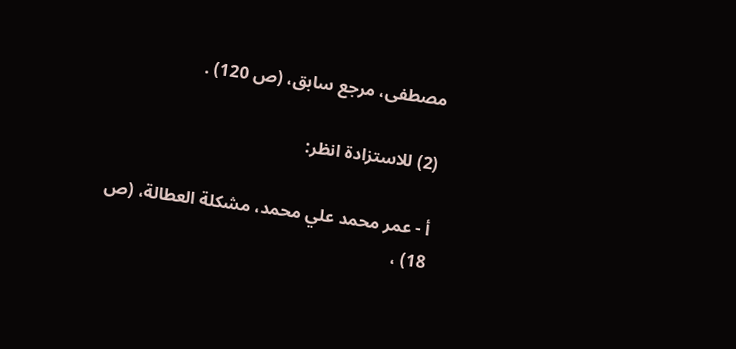مصطفى، مرجع سابق، (ص 120) .

(2) للاستزادة انظر:

أ - عمر محمد علي محمد، مشكلة العطالة، (ص 18) ،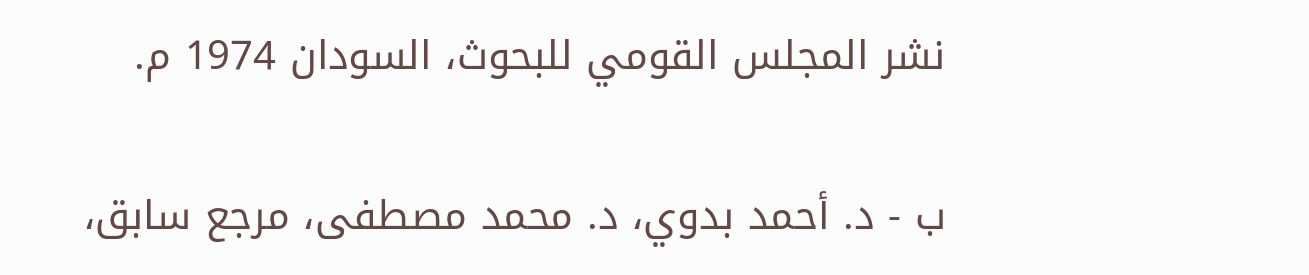نشر المجلس القومي للبحوث، السودان 1974 م.

ب - د. أحمد بدوي، د. محمد مصطفى، مرجع سابق،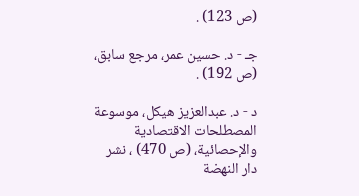(ص 123) .

جـ - د. حسين عمر، مرجع سابق، (ص 192) .

د - د. عبدالعزيز هيكل، موسوعة المصطلحات الاقتصادية والإحصائية، (ص 470) ، نشر دار النهضة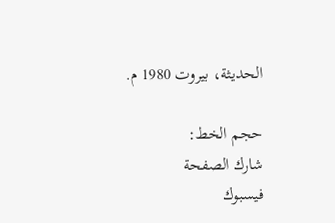الحديثة، بيروت 1980 م.

حجم الخط:
شارك الصفحة
فيسبوك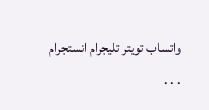واتساب تويتر تليجرام انستجرام
. . .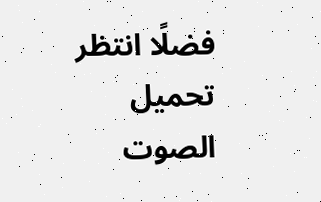فضلًا انتظر تحميل الصوت